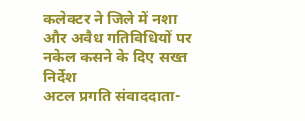कलेक्टर ने जिले में नशा और अवैध गतिविधियों पर नकेल कसने के दिए सख्त निर्देश
अटल प्रगति संवाददाता-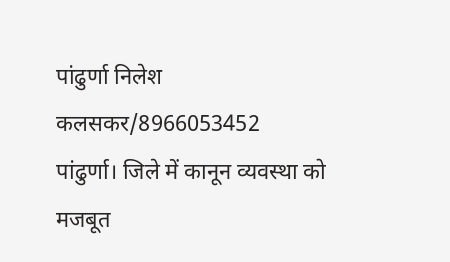पांढुर्णा निलेश कलसकर/8966053452
पांढुर्णा। जिले में कानून व्यवस्था को मजबूत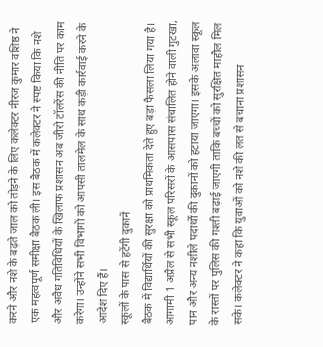करने और नशे के बढ़ते जाल को तोड़ने के लिए कलेक्टर नीरज कुमार वशिष्ठ ने एक महत्वपूर्ण समीक्षा बैठक ली। इस बैठक में कलेक्टर ने स्पष्ट किया कि नशे और अवैध गतिविधियों के खिलाफ प्रशासन अब जीरो टॉलरेंस की नीति पर काम करेगा। उन्होंने सभी विभागों को आपसी तालमेल के साथ कड़ी कार्रवाई करने के आदेश दिए हैं।
स्कूलों के पास से हटेंगी दुकानें
बैठक में विद्यार्थियों की सुरक्षा को प्राथमिकता देते हुए बड़ा फैसला लिया गया है। आगामी 1 अप्रैल से सभी स्कूल परिसरों के आसपास संचालित होने वाली गुटखा, पान और अन्य नशीले पदार्थों की दुकानों को हटाया जाएगा। इसके अलावा स्कूल के रास्तों पर पुलिस की गश्ती बढ़ाई जाएगी ताकि बच्चों को सुरक्षित माहौल मिल सके। कलेक्टर ने कहा कि युवाओं को नशे की लत से बचाना प्रशासन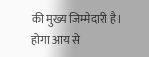की मुख्य जिम्मेदारी है।
होगा आय से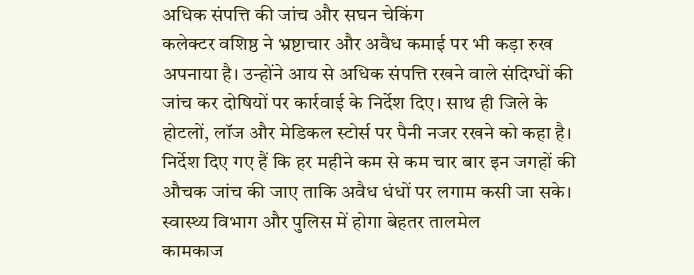अधिक संपत्ति की जांच और सघन चेकिंग
कलेक्टर वशिष्ठ ने भ्रष्टाचार और अवैध कमाई पर भी कड़ा रुख अपनाया है। उन्होंने आय से अधिक संपत्ति रखने वाले संदिग्धों की जांच कर दोषियों पर कार्रवाई के निर्देश दिए। साथ ही जिले के होटलों, लॉज और मेडिकल स्टोर्स पर पैनी नजर रखने को कहा है। निर्देश दिए गए हैं कि हर महीने कम से कम चार बार इन जगहों की औचक जांच की जाए ताकि अवैध धंधों पर लगाम कसी जा सके।
स्वास्थ्य विभाग और पुलिस में होगा बेहतर तालमेल
कामकाज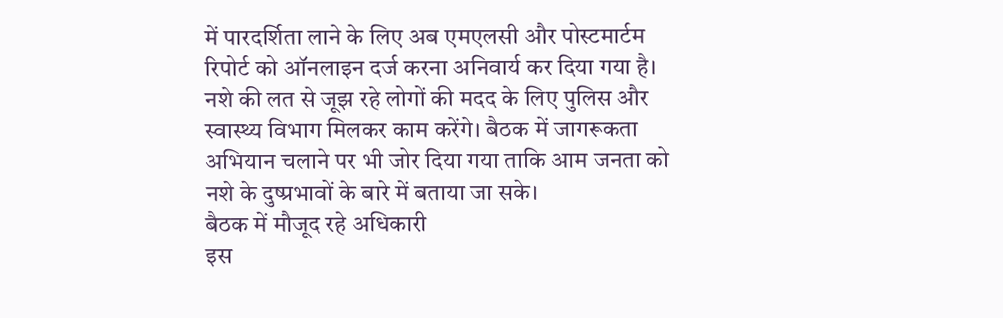में पारदर्शिता लाने के लिए अब एमएलसी और पोस्टमार्टम रिपोर्ट को ऑनलाइन दर्ज करना अनिवार्य कर दिया गया है। नशे की लत से जूझ रहे लोगों की मदद के लिए पुलिस और स्वास्थ्य विभाग मिलकर काम करेंगे। बैठक में जागरूकता अभियान चलाने पर भी जोर दिया गया ताकि आम जनता को नशे के दुष्प्रभावों के बारे में बताया जा सके।
बैठक में मौजूद रहे अधिकारी
इस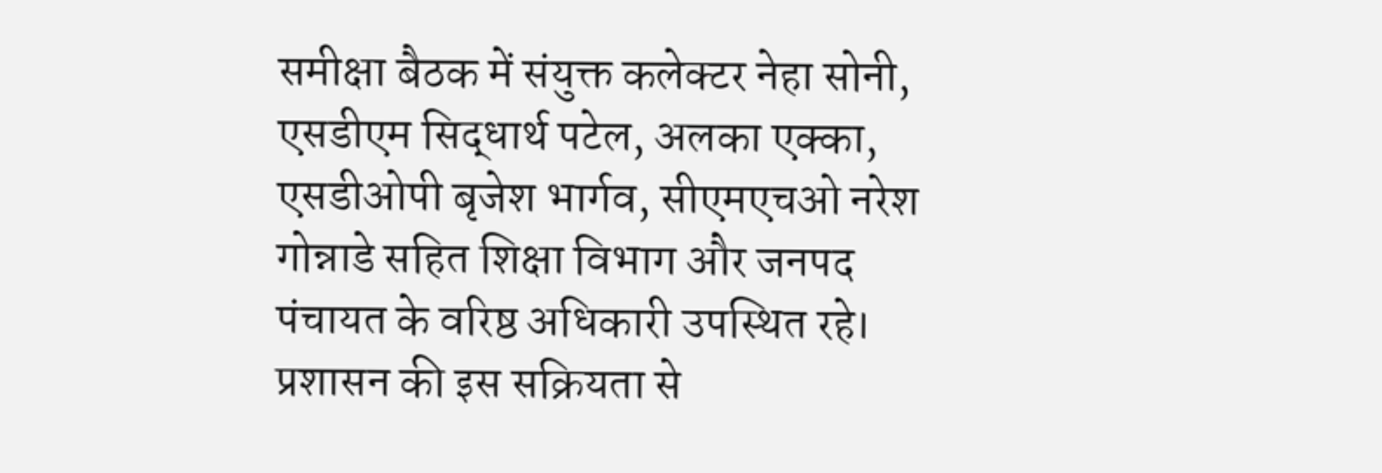समीक्षा बैठक में संयुक्त कलेक्टर नेहा सोनी, एसडीएम सिद्धार्थ पटेल, अलका एक्का, एसडीओपी बृजेश भार्गव, सीएमएचओ नरेश गोन्नाडे सहित शिक्षा विभाग और जनपद पंचायत के वरिष्ठ अधिकारी उपस्थित रहे। प्रशासन की इस सक्रियता से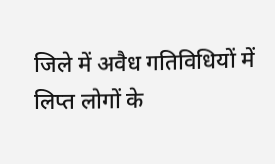जिले में अवैध गतिविधियों में लिप्त लोगों के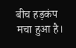बीच हड़कंप मचा हुआ है।